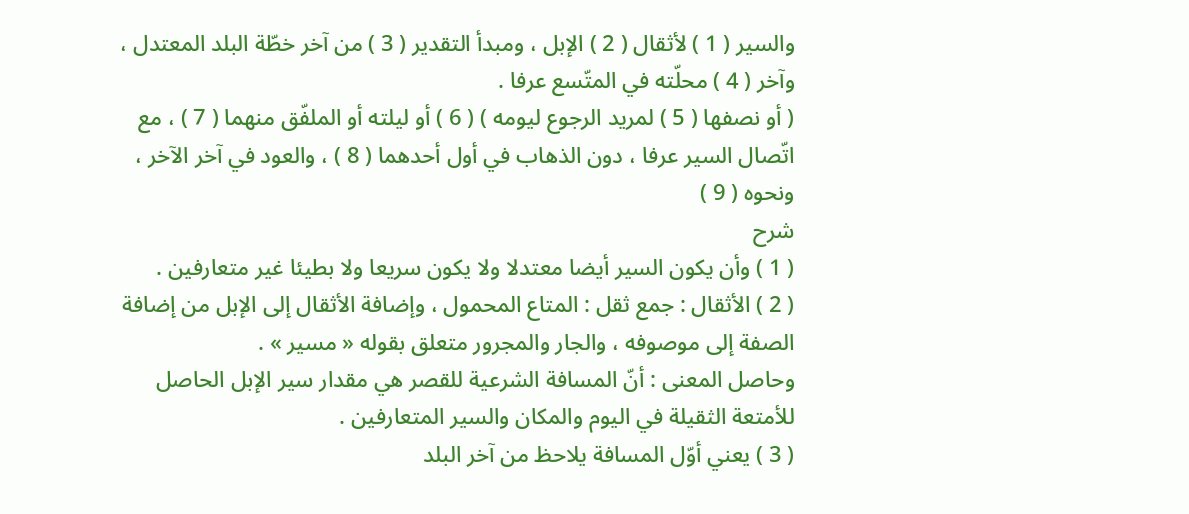والسير ( 1 ) لأثقال ( 2 ) الإبل ، ومبدأ التقدير ( 3 ) من آخر خطّة البلد المعتدل ، وآخر ( 4 ) محلّته في المتّسع عرفا .
( أو نصفها ( 5 ) لمريد الرجوع ليومه ) ( 6 ) أو ليلته أو الملفّق منهما ( 7 ) ، مع اتّصال السير عرفا ، دون الذهاب في أول أحدهما ( 8 ) ، والعود في آخر الآخر ، ونحوه ( 9 )
شرح
( 1 ) وأن يكون السير أيضا معتدلا ولا يكون سريعا ولا بطيئا غير متعارفين .
( 2 ) الأثقال : جمع ثقل : المتاع المحمول ، وإضافة الأثقال إلى الإبل من إضافة الصفة إلى موصوفه ، والجار والمجرور متعلق بقوله « مسير » .
وحاصل المعنى : أنّ المسافة الشرعية للقصر هي مقدار سير الإبل الحاصل للأمتعة الثقيلة في اليوم والمكان والسير المتعارفين .
( 3 ) يعني أوّل المسافة يلاحظ من آخر البلد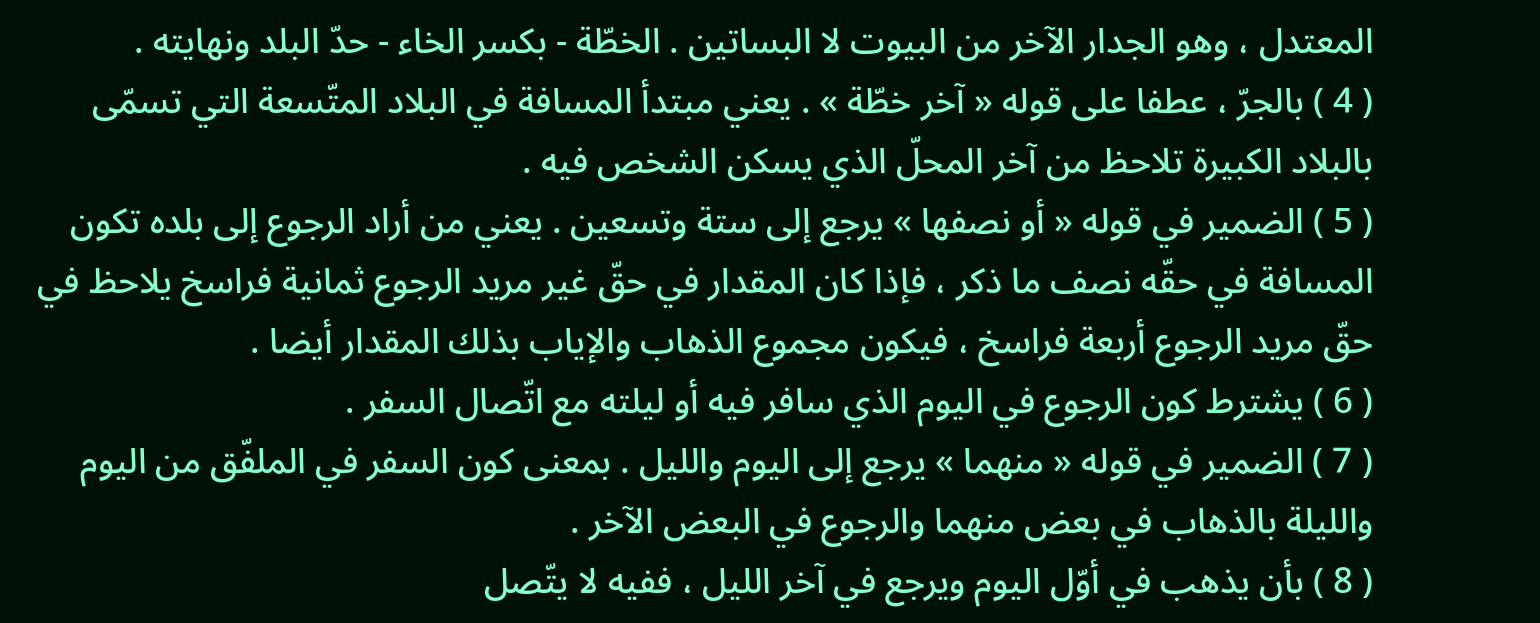المعتدل ، وهو الجدار الآخر من البيوت لا البساتين . الخطّة - بكسر الخاء - حدّ البلد ونهايته .
( 4 ) بالجرّ ، عطفا على قوله « آخر خطّة » . يعني مبتدأ المسافة في البلاد المتّسعة التي تسمّى بالبلاد الكبيرة تلاحظ من آخر المحلّ الذي يسكن الشخص فيه .
( 5 ) الضمير في قوله « أو نصفها » يرجع إلى ستة وتسعين . يعني من أراد الرجوع إلى بلده تكون المسافة في حقّه نصف ما ذكر ، فإذا كان المقدار في حقّ غير مريد الرجوع ثمانية فراسخ يلاحظ في حقّ مريد الرجوع أربعة فراسخ ، فيكون مجموع الذهاب والإياب بذلك المقدار أيضا .
( 6 ) يشترط كون الرجوع في اليوم الذي سافر فيه أو ليلته مع اتّصال السفر .
( 7 ) الضمير في قوله « منهما » يرجع إلى اليوم والليل . بمعنى كون السفر في الملفّق من اليوم والليلة بالذهاب في بعض منهما والرجوع في البعض الآخر .
( 8 ) بأن يذهب في أوّل اليوم ويرجع في آخر الليل ، ففيه لا يتّصل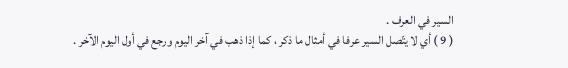السير في العرف .
( 9 ) أي لا يتّصل السير عرفا في أمثال ما ذكر ، كما إذا ذهب في آخر اليوم ورجع في أول اليوم الآخر .